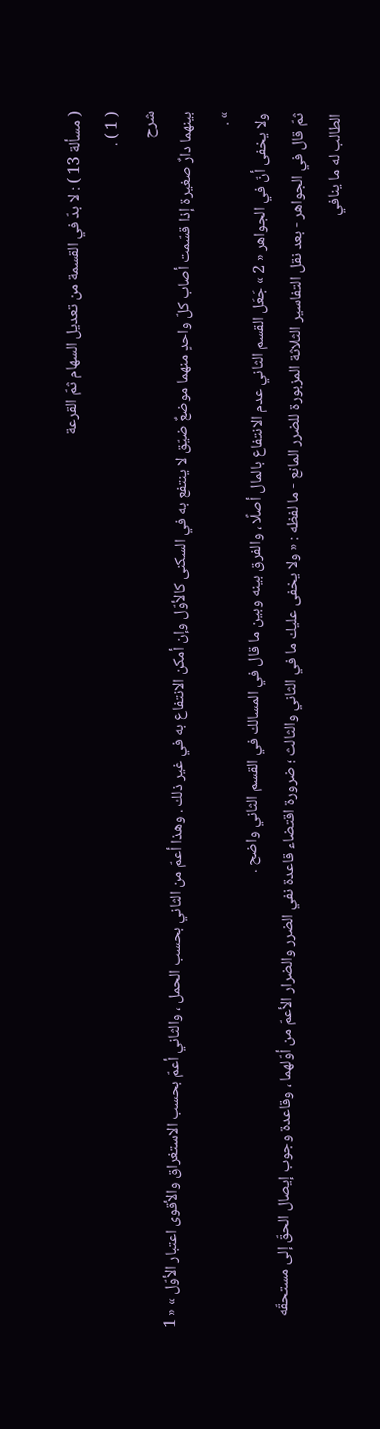( مسألة 13 ) : لا بدّ في القسمة من تعديل السهام ثمّ القرعة
( 1 ) .
شرح
بينهما دارٌ صغيرة إذا قسّمت أصاب كلّ واحدٍ منهما موضعٌ ضيّق لا ينتفع به في السكنى كالأوّل وإن أمكن الانتفاع به في غير ذلك . وهذا أعمّ من الثاني بحسب الحمل ، والثاني أعمّ بحسب الاستغراق والأقوى اعتبار الأوّل » « 1 » .
ولا يخفى أنّ في الجواهر « 2 » جَعَل القسم الثاني عدم الانتفاع بالمال أصلًا ، والفرق بينه وبين ما قال في المسالك في القسم الثاني واضح .
ثمّ قال في الجواهر - بعد نقل التفاسير الثلاثة المزبورة للضرر المانع - ما لفظه : « ولا يخفى عليك ما في الثاني والثالث ؛ ضرورة اقتضاء قاعدة نفي الضرر والضرار الأعمّ من أوّلهما ، وقاعدة وجوب إيصال الحقّ إلى مستحقّه الطالب له ما ينافي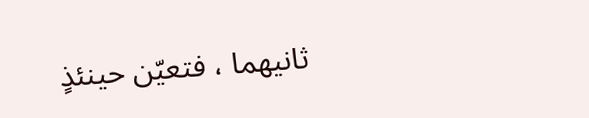ثانيهما ، فتعيّن حينئذٍ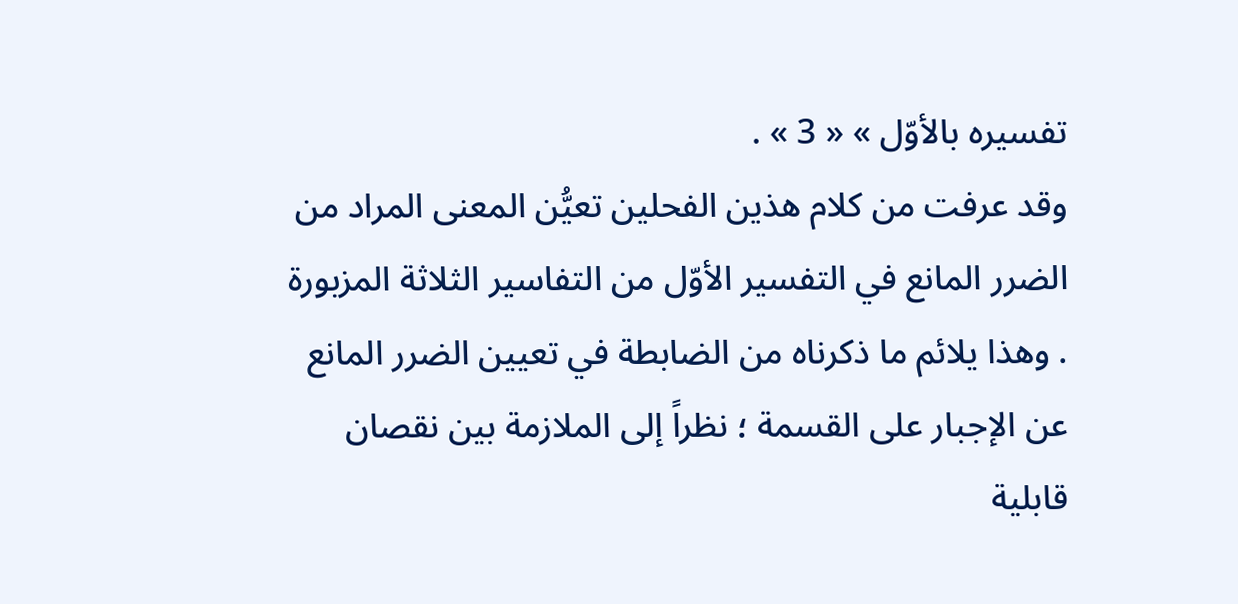تفسيره بالأوّل » « 3 » .
وقد عرفت من كلام هذين الفحلين تعيُّن المعنى المراد من الضرر المانع في التفسير الأوّل من التفاسير الثلاثة المزبورة . وهذا يلائم ما ذكرناه من الضابطة في تعيين الضرر المانع عن الإجبار على القسمة ؛ نظراً إلى الملازمة بين نقصان قابلية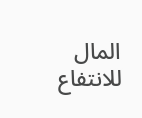المال للانتفاع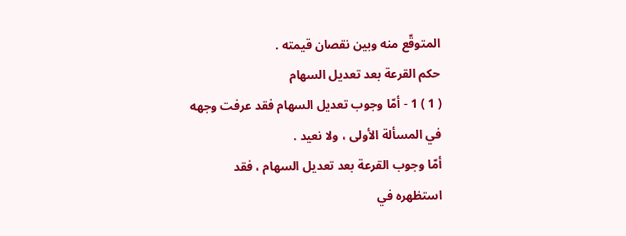المتوقّع منه وبين نقصان قيمته .
حكم القرعة بعد تعديل السهام
( 1 ) 1 - أمّا وجوب تعديل السهام فقد عرفت وجهه في المسألة الأولى ، ولا نعيد .
أمّا وجوب القرعة بعد تعديل السهام ، فقد استظهره في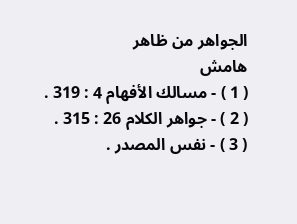الجواهر من ظاهر
هامش
( 1 ) - مسالك الأفهام 4 : 319 .
( 2 ) - جواهر الكلام 26 : 315 .
( 3 ) - نفس المصدر .